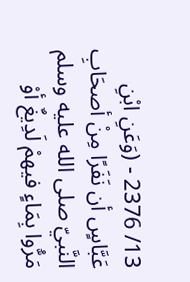13/ 2376 - (وَعَنِ ابْنِ عَبَّاسٍ أن نَفَرًا مِنْ أصحَابِ النَّبيّ صلى الله عليه وسلم مَرُّوا بِمَاءٍ فيهمْ لَدِيغٌ أوْ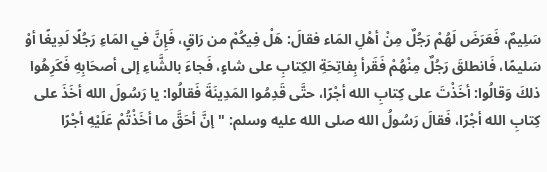سَلِيمٌ، فَعَرَضَ لَهُمْ رَجُلٌ مِنْ أهْلِ المَاء فقالَ: هَلْ فِيكُمْ من رَاقٍ، فَإِنَّ في المَاءِ رَجُلًا لَدِيغًا أوْ سَليمًا، فَانطلقَ رَجُلٌ مِنْهُمْ فَقَرأ بِفاتِحَةِ الكِتابِ على شاءٍ، فَجاءَ بالشَّاءِ إلى أصحَابِهِ فَكَرِهُوا ذلكَ وَقالُوا: أخَذْتَ على كِتابِ الله أجْرًا، حتَّى قَدِمُوا المَدِينَةَ فَقالُوا: يا رَسُولَ الله أخَذَ على كِتابِ الله أجْرًا، فَقالَ رَسُولُ الله صلى الله عليه وسلم: "إنَّ أحَقَّ ما أخَذْتُمْ عَلَيْهِ أجْرًا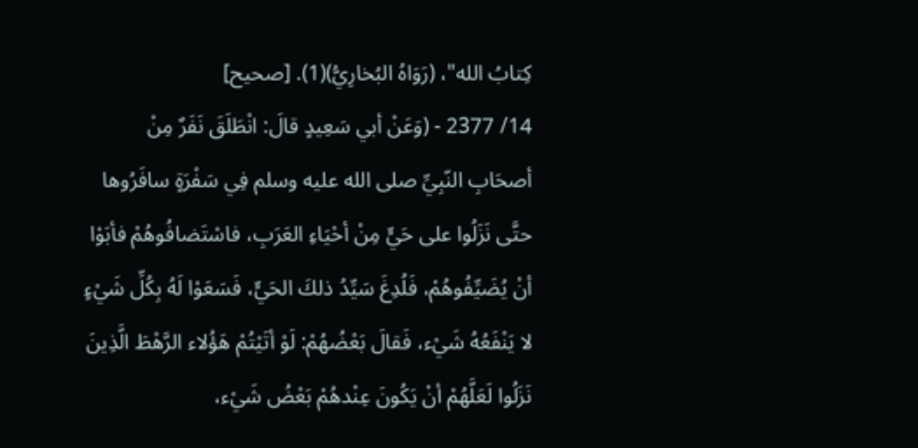كِتابُ الله"، (رَوَاهُ البُخارِيُّ)(1). [صحيح]
14/ 2377 - (وَعَنْ أبي سَعِيدٍ قالَ: انْطَلَقَ نَفَرٌ مِنْ أصحَابِ النّبِيِّ صلى الله عليه وسلم فِي سَفْرَةٍ سافَرُوها حتَّى نَزَلُوا على حَيٍّ مِنْ أحْيَاءِ العَرَبِ، فاسْتَضافُوهُمْ فأبَوْا أنْ يُضَيِّفُوهُمْ، فَلُدِغَ سَيِّدُ ذلكَ الحَيٍّ، فَسَعَوْا لَهُ بِكُلِّ شَيْءٍ لا يَنْفَعُهُ شَيْء، فَقالَ بَعْضُهُمْ: لَوْ أتَيْتُمْ هَؤُلاء الرَّهْطَ الَّذِينَ نَزَلُوا لَعَلَّهُمْ أنْ يَكُونَ عِنْدهُمْ بَعْضُ شَيْء،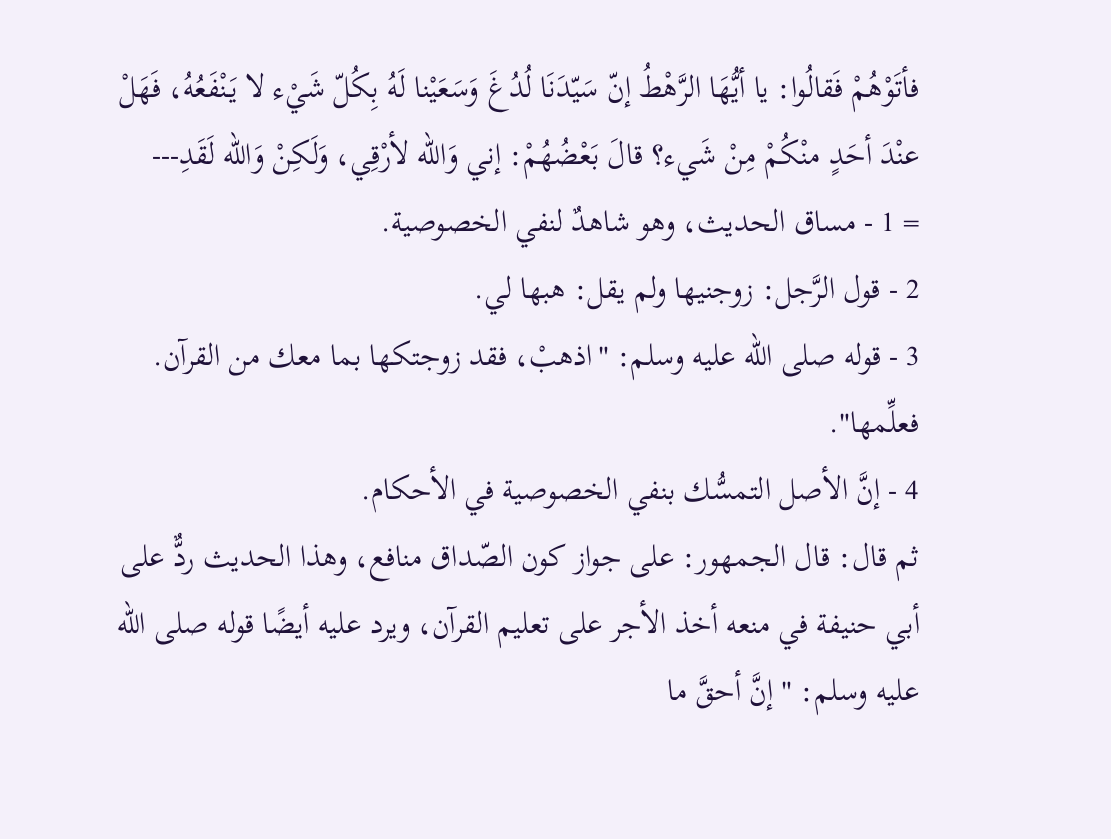فأتَوْهُمْ فَقالُوا: يا أيُّهَا الرَّهْطُ إنّ سَيّدَنَا لُدُغَ وَسَعَيْنا لَهُ بِكُلّ شَيْء لا يَنْفَعُهُ، فَهَلْ عنْدَ أحَدٍ منْكُمْ مِنْ شَيء؟ قالَ بَعْضُهُمْ: إني وَالله لأرْقِي، وَلَكِنْ وَالله لَقَدِ---
= 1 - مساق الحديث، وهو شاهدٌ لنفي الخصوصية.
2 - قول الرَّجل: زوجنيها ولم يقل: هبها لي.
3 - قوله صلى الله عليه وسلم: "اذهبْ، فقد زوجتكها بما معك من القرآن. فعلِّمها".
4 - إنَّ الأصل التمسُّك بنفي الخصوصية في الأحكام.
ثم قال: قال الجمهور: على جواز كون الصّداق منافع، وهذا الحديث ردٌّ على أبي حنيفة في منعه أخذ الأجر على تعليم القرآن، ويرد عليه أيضًا قوله صلى الله عليه وسلم: " إنَّ أحقَّ ما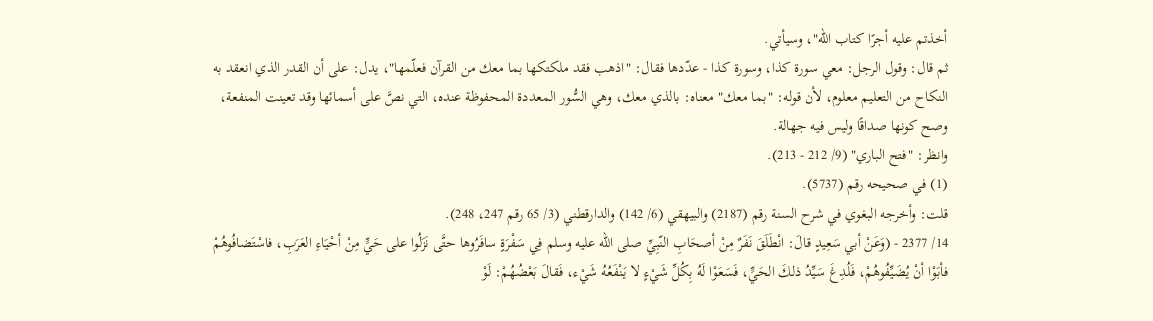أخذتم عليه أجرًا كتاب الله"، وسيأتي.
ثم قال: وقول الرجل: معي سورة كذا، وسورة كذا - عدّدها فقال: "اذهب فقد ملكتكها بما معك من القرآن فعلّمها"، يدل: على أن القدر الذي انعقد به النكاح من التعليم معلوم، لأن قوله: "بما معك" معناه: بالذي معك، وهي السُّور المعددة المحفوظة عنده، التي نصَّ على أسمائها وقد تعينت المنفعة، وصح كونها صداقًا وليس فيه جهالة.
وانظر: "فتح الباري" (9/ 212 - 213).
(1) في صحيحه رقم (5737).
قلت: وأخرجه البغوي في شرح السنة رقم (2187) والبيهقي (6/ 142) والدارقطني (3/ 65 رقم 247، 248).
14/ 2377 - (وَعَنْ أبي سَعِيدٍ قالَ: انْطَلَقَ نَفَرٌ مِنْ أصحَابِ النّبِيِّ صلى الله عليه وسلم فِي سَفْرَةٍ سافَرُوها حتَّى نَزَلُوا على حَيٍّ مِنْ أحْيَاءِ العَرَبِ، فاسْتَضافُوهُمْ فأبَوْا أنْ يُضَيِّفُوهُمْ، فَلُدِغَ سَيِّدُ ذلكَ الحَيٍّ، فَسَعَوْا لَهُ بِكُلِّ شَيْءٍ لا يَنْفَعُهُ شَيْء، فَقالَ بَعْضُهُمْ: لَوْ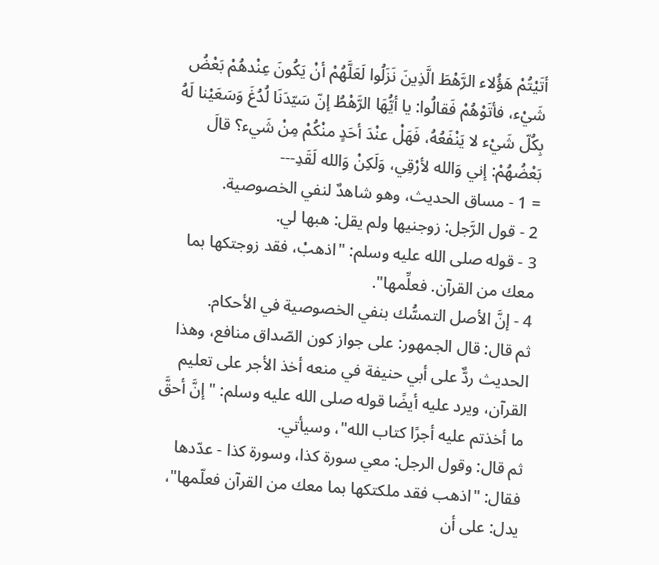أتَيْتُمْ هَؤُلاء الرَّهْطَ الَّذِينَ نَزَلُوا لَعَلَّهُمْ أنْ يَكُونَ عِنْدهُمْ بَعْضُ شَيْء، فأتَوْهُمْ فَقالُوا: يا أيُّهَا الرَّهْطُ إنّ سَيّدَنَا لُدُغَ وَسَعَيْنا لَهُ بِكُلّ شَيْء لا يَنْفَعُهُ، فَهَلْ عنْدَ أحَدٍ منْكُمْ مِنْ شَيء؟ قالَ بَعْضُهُمْ: إني وَالله لأرْقِي، وَلَكِنْ وَالله لَقَدِ---
= 1 - مساق الحديث، وهو شاهدٌ لنفي الخصوصية.
2 - قول الرَّجل: زوجنيها ولم يقل: هبها لي.
3 - قوله صلى الله عليه وسلم: "اذهبْ، فقد زوجتكها بما معك من القرآن. فعلِّمها".
4 - إنَّ الأصل التمسُّك بنفي الخصوصية في الأحكام.
ثم قال: قال الجمهور: على جواز كون الصّداق منافع، وهذا الحديث ردٌّ على أبي حنيفة في منعه أخذ الأجر على تعليم القرآن، ويرد عليه أيضًا قوله صلى الله عليه وسلم: " إنَّ أحقَّ ما أخذتم عليه أجرًا كتاب الله"، وسيأتي.
ثم قال: وقول الرجل: معي سورة كذا، وسورة كذا - عدّدها فقال: "اذهب فقد ملكتكها بما معك من القرآن فعلّمها"، يدل: على أن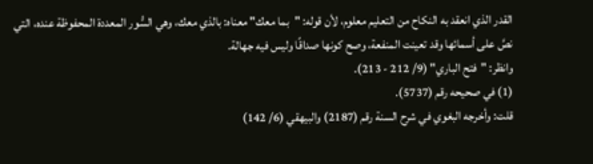القدر الذي انعقد به النكاح من التعليم معلوم، لأن قوله: "بما معك" معناه: بالذي معك، وهي السُّور المعددة المحفوظة عنده، التي نصَّ على أسمائها وقد تعينت المنفعة، وصح كونها صداقًا وليس فيه جهالة.
وانظر: "فتح الباري" (9/ 212 - 213).
(1) في صحيحه رقم (5737).
قلت: وأخرجه البغوي في شرح السنة رقم (2187) والبيهقي (6/ 142)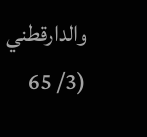والدارقطني (3/ 65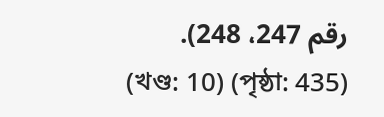رقم 247، 248).
(খণ্ড: 10) (পৃষ্ঠা: 435)